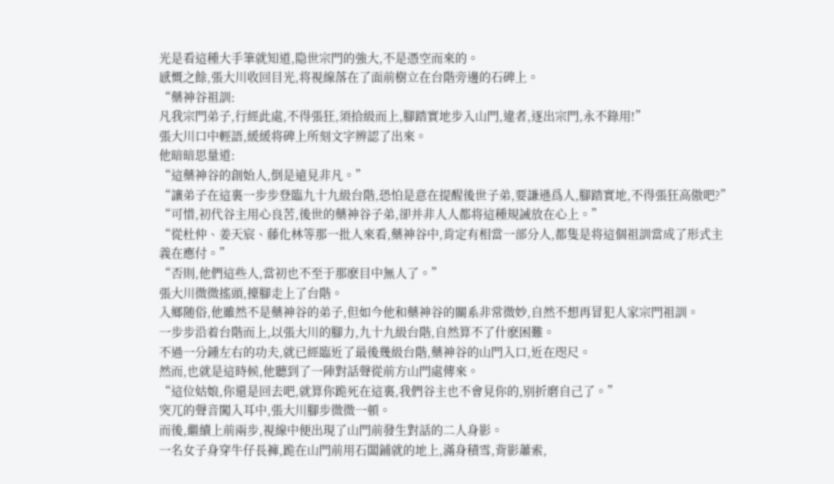光是看這種大手筆就知道,隐世宗門的強大,不是憑空而來的。
感慨之餘,張大川收回目光,将視線落在了面前樹立在台階旁邊的石碑上。
“藥神谷祖訓:
凡我宗門弟子,行經此處,不得張狂,須拾級而上,腳踏實地步入山門,違者,逐出宗門,永不錄用!”
張大川口中輕語,緩緩将碑上所刻文字辨認了出來。
他暗暗思量道:
“這藥神谷的創始人,倒是遠見非凡。”
“讓弟子在這裏一步步登臨九十九級台階,恐怕是意在提醒後世子弟,要謙遜爲人,腳踏實地,不得張狂高傲吧?”
“可惜,初代谷主用心良苦,後世的藥神谷子弟,卻并非人人都将這種規誡放在心上。”
“從杜仲、姜天宸、藤化林等那一批人來看,藥神谷中,肯定有相當一部分人,都隻是将這個祖訓當成了形式主義在應付。”
“否則,他們這些人,當初也不至于那麽目中無人了。”
張大川微微搖頭,擡腳走上了台階。
入鄉随俗,他雖然不是藥神谷的弟子,但如今他和藥神谷的關系非常微妙,自然不想再冒犯人家宗門祖訓。
一步步沿着台階而上,以張大川的腳力,九十九級台階,自然算不了什麽困難。
不過一分鍾左右的功夫,就已經臨近了最後幾級台階,藥神谷的山門入口,近在咫尺。
然而,也就是這時候,他聽到了一陣對話聲從前方山門處傳來。
“這位姑娘,你還是回去吧,就算你跪死在這裏,我們谷主也不會見你的,别折磨自己了。”
突兀的聲音闖入耳中,張大川腳步微微一頓。
而後,繼續上前兩步,視線中便出現了山門前發生對話的二人身影。
一名女子身穿牛仔長褲,跪在山門前用石闆鋪就的地上,滿身積雪,背影蕭索,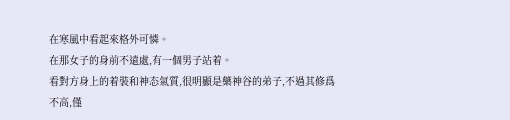在寒風中看起來格外可憐。
在那女子的身前不遠處,有一個男子站着。
看對方身上的着裝和神态氣質,很明顯是藥神谷的弟子,不過其修爲不高,僅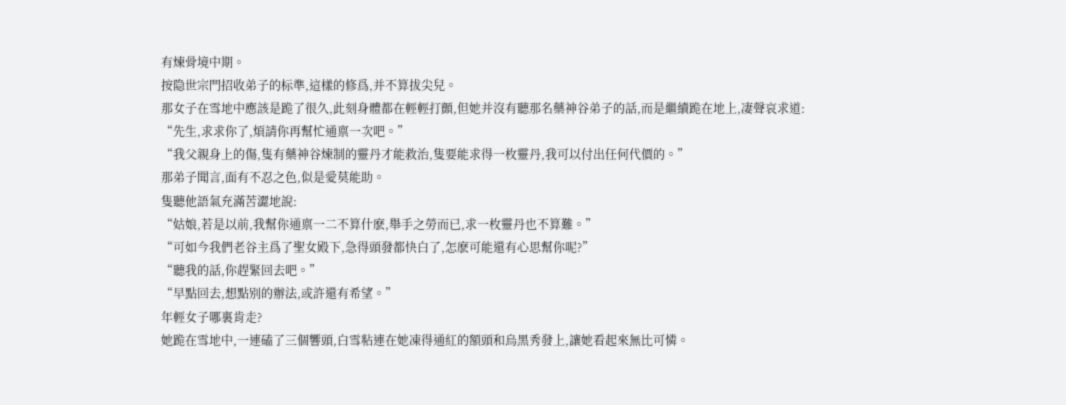有煉骨境中期。
按隐世宗門招收弟子的标準,這樣的修爲,并不算拔尖兒。
那女子在雪地中應該是跪了很久,此刻身體都在輕輕打顫,但她并沒有聽那名藥神谷弟子的話,而是繼續跪在地上,凄聲哀求道:
“先生,求求你了,煩請你再幫忙通禀一次吧。”
“我父親身上的傷,隻有藥神谷煉制的靈丹才能救治,隻要能求得一枚靈丹,我可以付出任何代價的。”
那弟子聞言,面有不忍之色,似是愛莫能助。
隻聽他語氣充滿苦澀地說:
“姑娘,若是以前,我幫你通禀一二不算什麽,舉手之勞而已,求一枚靈丹也不算難。”
“可如今我們老谷主爲了聖女殿下,急得頭發都快白了,怎麽可能還有心思幫你呢?”
“聽我的話,你趕緊回去吧。”
“早點回去,想點别的辦法,或許還有希望。”
年輕女子哪裏肯走?
她跪在雪地中,一連磕了三個響頭,白雪粘連在她凍得通紅的額頭和烏黑秀發上,讓她看起來無比可憐。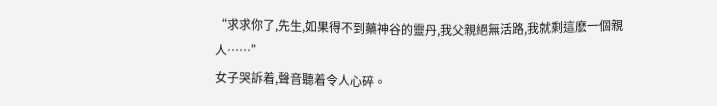“求求你了,先生,如果得不到藥神谷的靈丹,我父親絕無活路,我就剩這麽一個親人……”
女子哭訴着,聲音聽着令人心碎。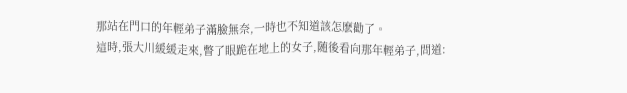那站在門口的年輕弟子滿臉無奈,一時也不知道該怎麽勸了。
這時,張大川緩緩走來,瞥了眼跪在地上的女子,随後看向那年輕弟子,問道: